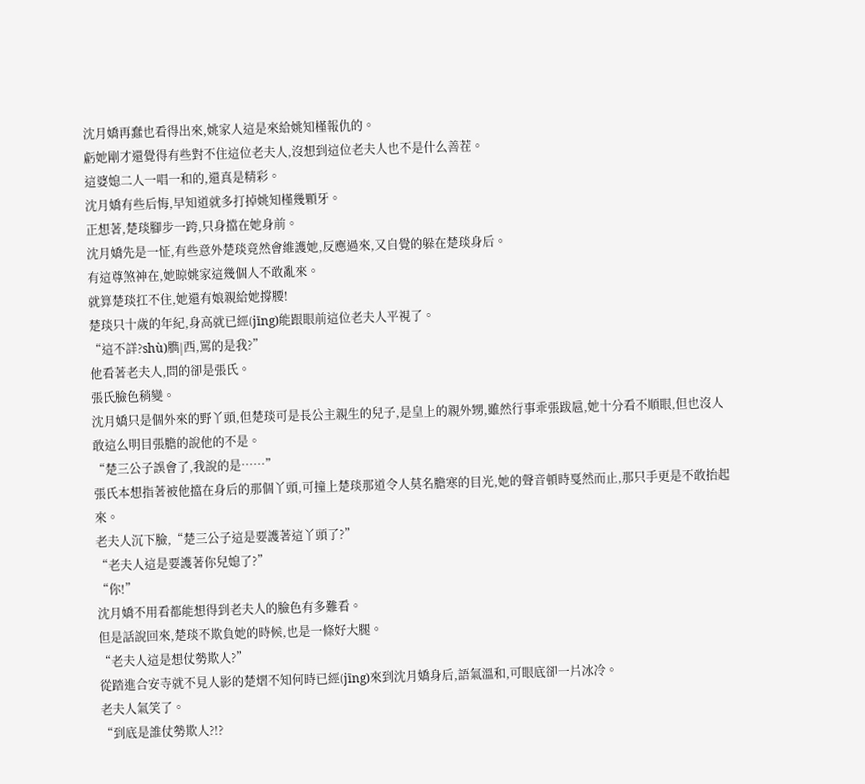沈月嬌再蠢也看得出來,姚家人這是來給姚知槿報仇的。
虧她剛才還覺得有些對不住這位老夫人,沒想到這位老夫人也不是什么善茬。
這婆媳二人一唱一和的,還真是精彩。
沈月嬌有些后悔,早知道就多打掉姚知槿幾顆牙。
正想著,楚琰腳步一跨,只身擋在她身前。
沈月嬌先是一怔,有些意外楚琰竟然會維護她,反應過來,又自覺的躲在楚琰身后。
有這尊煞神在,她晾姚家這幾個人不敢亂來。
就算楚琰扛不住,她還有娘親給她撐腰!
楚琰只十歲的年紀,身高就已經(jīng)能跟眼前這位老夫人平視了。
“這不詳?shù)臇|西,罵的是我?”
他看著老夫人,問的卻是張氏。
張氏臉色稍變。
沈月嬌只是個外來的野丫頭,但楚琰可是長公主親生的兒子,是皇上的親外甥,雖然行事乖張跋扈,她十分看不順眼,但也沒人敢這么明目張膽的說他的不是。
“楚三公子誤會了,我說的是……”
張氏本想指著被他擋在身后的那個丫頭,可撞上楚琰那道令人莫名膽寒的目光,她的聲音頓時戛然而止,那只手更是不敢抬起來。
老夫人沉下臉,“楚三公子這是要護著這丫頭了?”
“老夫人這是要護著你兒媳了?”
“你!”
沈月嬌不用看都能想得到老夫人的臉色有多難看。
但是話說回來,楚琰不欺負她的時候,也是一條好大腿。
“老夫人這是想仗勢欺人?”
從踏進合安寺就不見人影的楚熠不知何時已經(jīng)來到沈月嬌身后,語氣溫和,可眼底卻一片冰冷。
老夫人氣笑了。
“到底是誰仗勢欺人?!?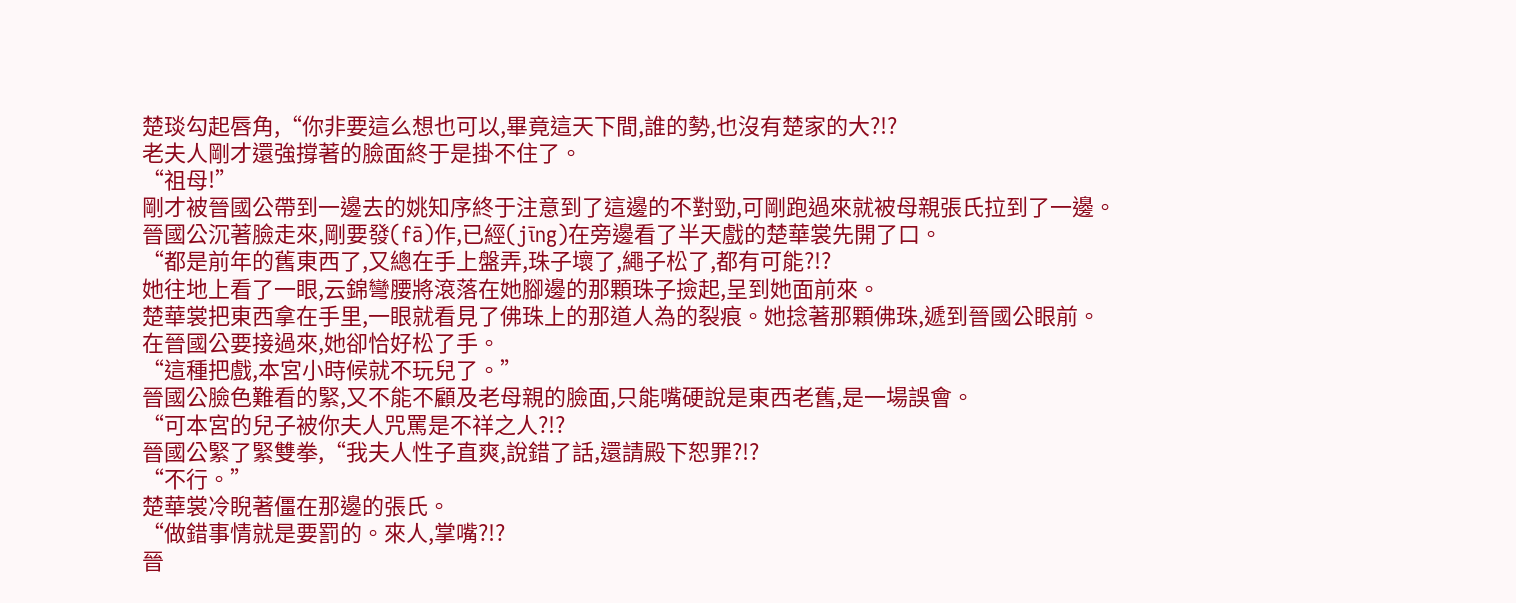楚琰勾起唇角,“你非要這么想也可以,畢竟這天下間,誰的勢,也沒有楚家的大?!?
老夫人剛才還強撐著的臉面終于是掛不住了。
“祖母!”
剛才被晉國公帶到一邊去的姚知序終于注意到了這邊的不對勁,可剛跑過來就被母親張氏拉到了一邊。
晉國公沉著臉走來,剛要發(fā)作,已經(jīng)在旁邊看了半天戲的楚華裳先開了口。
“都是前年的舊東西了,又總在手上盤弄,珠子壞了,繩子松了,都有可能?!?
她往地上看了一眼,云錦彎腰將滾落在她腳邊的那顆珠子撿起,呈到她面前來。
楚華裳把東西拿在手里,一眼就看見了佛珠上的那道人為的裂痕。她捻著那顆佛珠,遞到晉國公眼前。
在晉國公要接過來,她卻恰好松了手。
“這種把戲,本宮小時候就不玩兒了。”
晉國公臉色難看的緊,又不能不顧及老母親的臉面,只能嘴硬說是東西老舊,是一場誤會。
“可本宮的兒子被你夫人咒罵是不祥之人?!?
晉國公緊了緊雙拳,“我夫人性子直爽,說錯了話,還請殿下恕罪?!?
“不行。”
楚華裳冷睨著僵在那邊的張氏。
“做錯事情就是要罰的。來人,掌嘴?!?
晉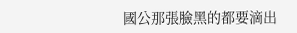國公那張臉黑的都要滴出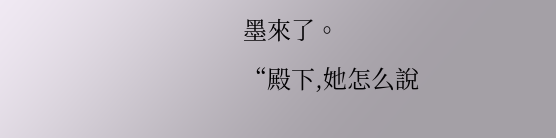墨來了。
“殿下,她怎么說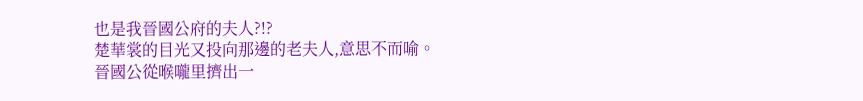也是我晉國公府的夫人?!?
楚華裳的目光又投向那邊的老夫人,意思不而喻。
晉國公從喉嚨里擠出一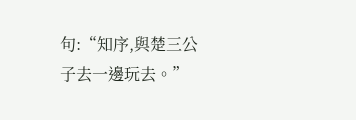句:“知序,與楚三公子去一邊玩去。”